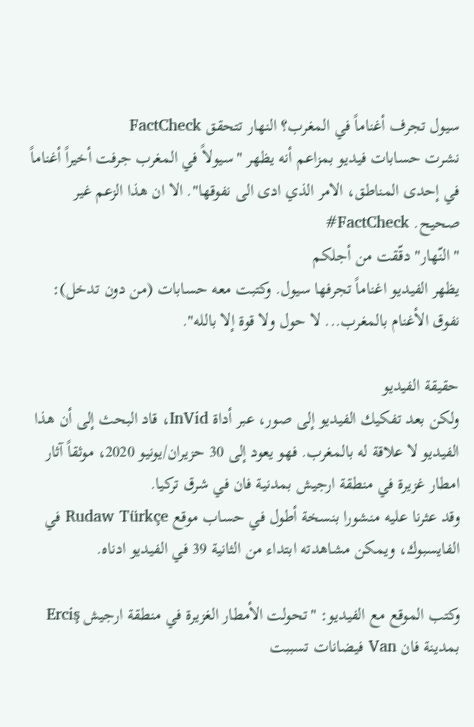سيول تجرف أغناماً في المغرب؟ النهار تتحقق FactCheck
نشرت حسابات فيديو بمزاعم أنه يظهر "سيولاً في المغرب جرفت أخيراً أغناماً في إحدى المناطق، الامر الذي ادى الى نفوقها". الا ان هذا الزعم غير صحيح. FactCheck#
"النّهار" دقّقت من أجلكم
يظهر الفيديو اغناماً تجرفها سيول. وكتبت معه حسابات (من دون تدخل): نفوق الأغنام بالمغرب... لا حول ولا قوة إلا بالله".

حقيقة الفيديو
ولكن بعد تفكيك الفيديو إلى صور، عبر أداة InVid، قاد البحث إلى أن هذا الفيديو لا علاقة له بالمغرب. فهو يعود إلى 30 حزيران/يونيو 2020، موثقاً آثار امطار غزيرة في منطقة ارجيش بمدنية فان في شرق تركيا.
وقد عثرنا عليه منشورا بنسخة أطول في حساب موقع Rudaw Türkçe في الفايسبوك، ويمكن مشاهدته ابتداء من الثانية 39 في الفيديو ادناه.

وكتب الموقع مع الفيديو: "تحولت الأمطار الغزيرة في منطقة ارجيش Erciş بمدينة فان Van فيضانات تسببت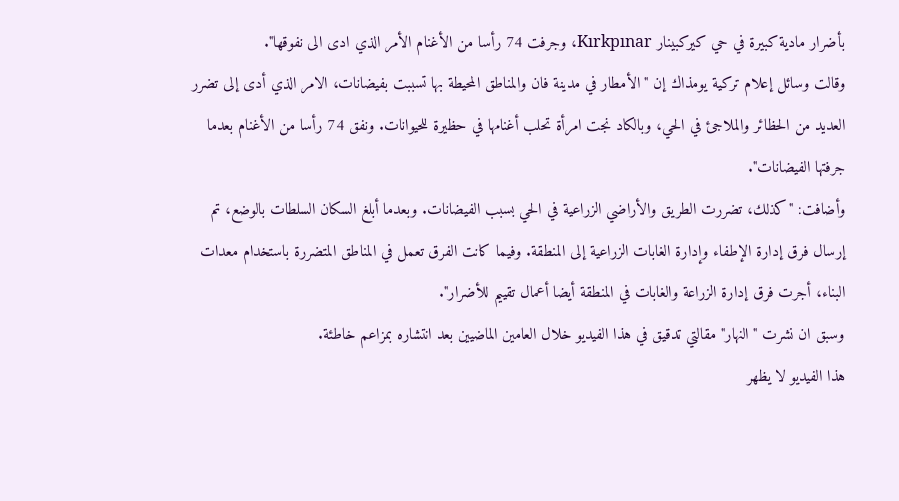بأضرار مادية كبيرة في حي كيركبينار Kırkpınar، وجرفت 74 رأسا من الأغنام الأمر الذي ادى الى نفوقها".
وقالت وسائل إعلام تركية يومذاك إن "الأمطار في مدينة فان والمناطق المحيطة بها تسببت بفيضانات، الامر الذي أدى إلى تضرر العديد من الحظائر والملاجئ في الحي، وبالكاد نجت امرأة تحلب أغنامها في حظيرة للحيوانات. ونفق 74 رأسا من الأغنام بعدما جرفتها الفيضانات".
وأضافت: "كذلك، تضررت الطريق والأراضي الزراعية في الحي بسبب الفيضانات. وبعدما أبلغ السكان السلطات بالوضع، تم إرسال فرق إدارة الإطفاء وإدارة الغابات الزراعية إلى المنطقة. وفيما كانت الفرق تعمل في المناطق المتضررة باستخدام معدات البناء، أجرت فرق إدارة الزراعة والغابات في المنطقة أيضا أعمال تقييم للأضرار".
وسبق ان نشرت "النهار" مقالتي تدقيق في هذا الفيديو خلال العامين الماضيين بعد انتشاره بمزاعم خاطئة.
هذا الفيديو لا يظهر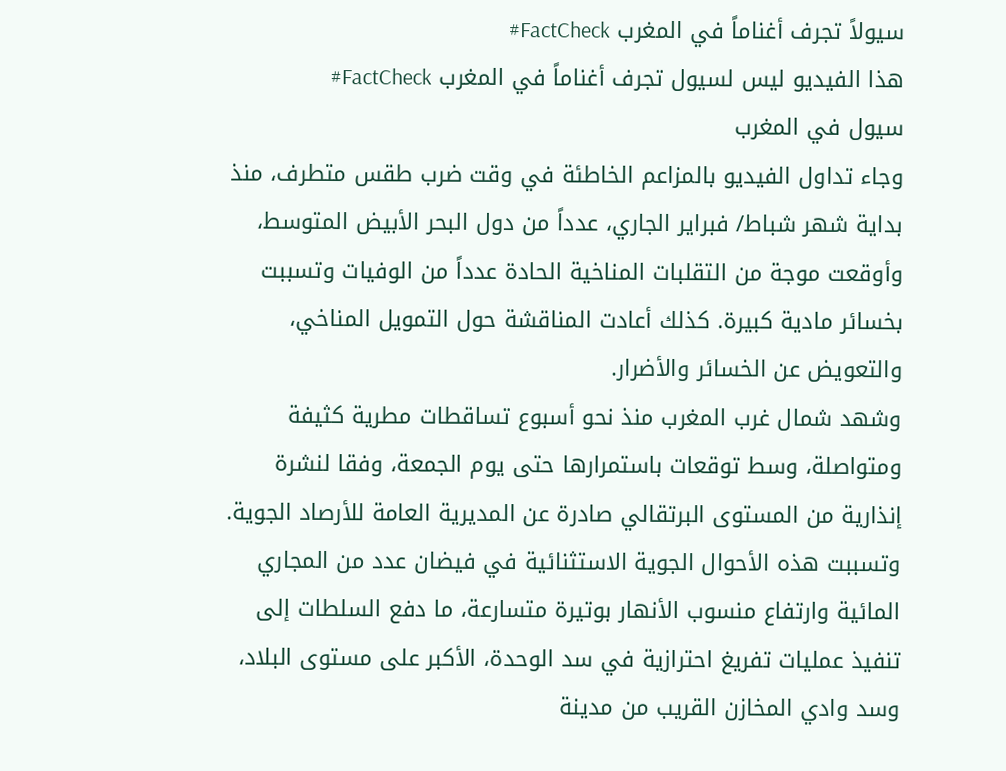سيولاً تجرف أغناماً في المغرب FactCheck#
هذا الفيديو ليس لسيول تجرف أغناماً في المغرب FactCheck#
سيول في المغرب
وجاء تداول الفيديو بالمزاعم الخاطئة في وقت ضرب طقس متطرف، منذ بداية شهر شباط/ فبراير الجاري، عدداً من دول البحر الأبيض المتوسط، وأوقعت موجة من التقلبات المناخية الحادة عدداً من الوفيات وتسببت بخسائر مادية كبيرة. كذلك أعادت المناقشة حول التمويل المناخي، والتعويض عن الخسائر والأضرار.
وشهد شمال غرب المغرب منذ نحو أسبوع تساقطات مطرية كثيفة ومتواصلة، وسط توقعات باستمرارها حتى يوم الجمعة، وفقا لنشرة إنذارية من المستوى البرتقالي صادرة عن المديرية العامة للأرصاد الجوية.
وتسببت هذه الأحوال الجوية الاستثنائية في فيضان عدد من المجاري المائية وارتفاع منسوب الأنهار بوتيرة متسارعة، ما دفع السلطات إلى تنفيذ عمليات تفريغ احترازية في سد الوحدة، الأكبر على مستوى البلاد، وسد وادي المخازن القريب من مدينة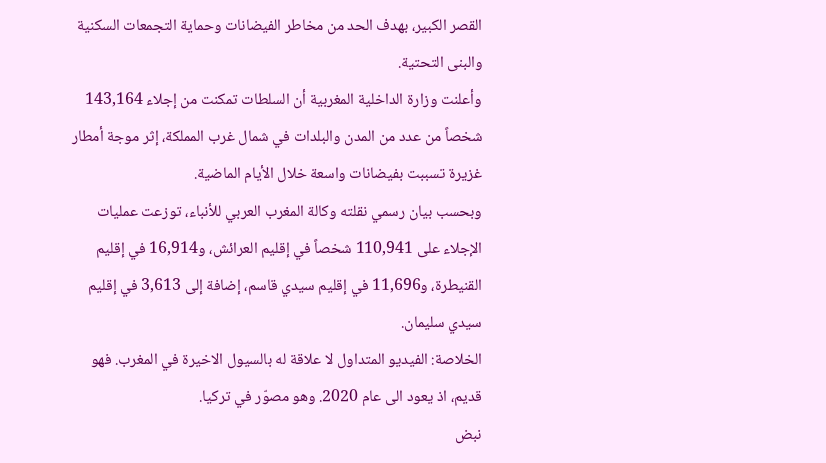القصر الكبير، بهدف الحد من مخاطر الفيضانات وحماية التجمعات السكنية والبنى التحتية.
وأعلنت وزارة الداخلية المغربية أن السلطات تمكنت من إجلاء 143,164 شخصاً من عدد من المدن والبلدات في شمال غرب المملكة، إثر موجة أمطار غزيرة تسببت بفيضانات واسعة خلال الأيام الماضية.
وبحسب بيان رسمي نقلته وكالة المغرب العربي للأنباء، توزعت عمليات الإجلاء على 110,941 شخصاً في إقليم العرائش، و16,914 في إقليم القنيطرة، و11,696 في إقليم سيدي قاسم، إضافة إلى 3,613 في إقليم سيدي سليمان.
الخلاصة: الفيديو المتداول لا علاقة له بالسيول الاخيرة في المغرب. فهو قديم، اذ يعود الى عام 2020. وهو مصوّر في تركيا.
نبض